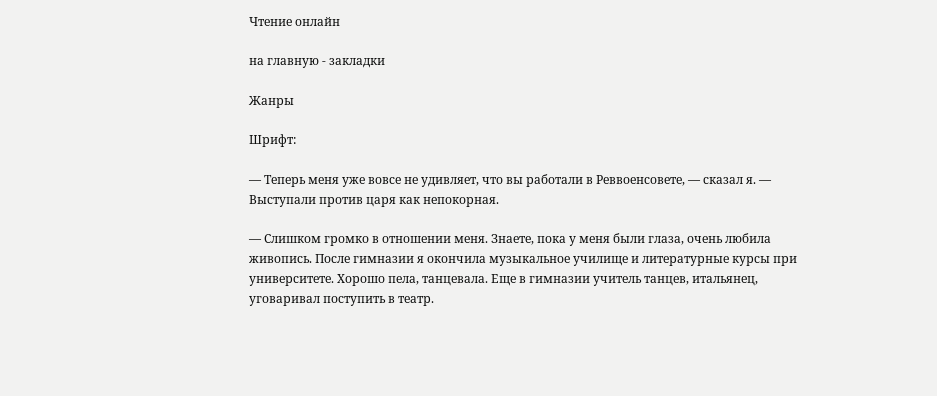Чтение онлайн

на главную - закладки

Жанры

Шрифт:

— Теперь меня уже вовсе не удивляет, что вы работали в Реввоенсовете, — сказал я. — Выступали против царя как непокорная.

— Слишком громко в отношении меня. Знаете, пока у меня были глаза, очень любила живопись. После гимназии я окончила музыкальное училище и литературные курсы при университете. Хорошо пела, танцевала. Еще в гимназии учитель танцев, итальянец, уговаривал поступить в театр.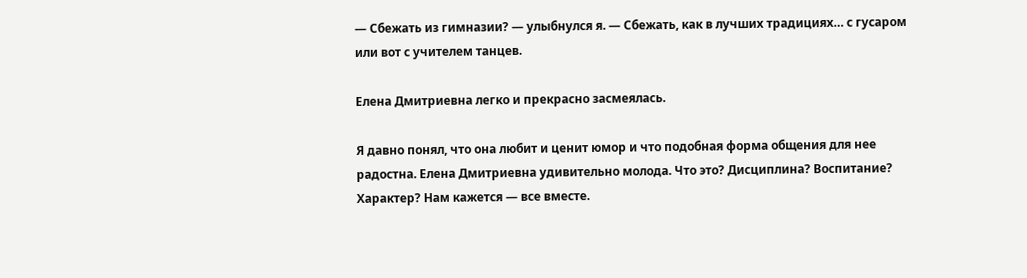— Сбежать из гимназии? — улыбнулся я. — Сбежать, как в лучших традициях… с гусаром или вот с учителем танцев.

Елена Дмитриевна легко и прекрасно засмеялась.

Я давно понял, что она любит и ценит юмор и что подобная форма общения для нее радостна. Елена Дмитриевна удивительно молода. Что это? Дисциплина? Воспитание? Характер? Нам кажется — все вместе.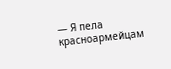— Я пела красноармейцам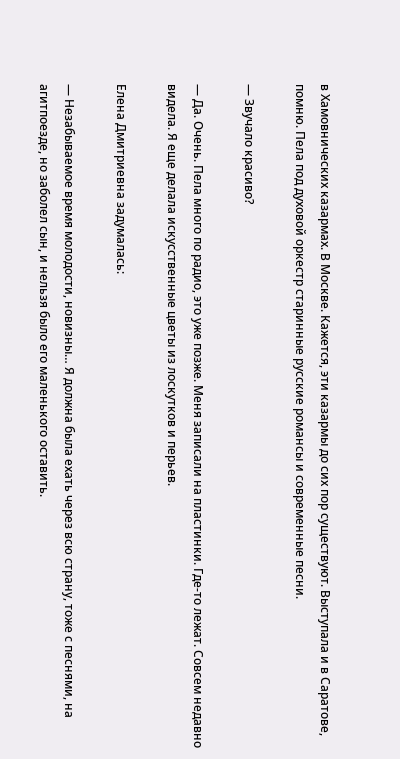в Хамовнических казармах. В Москве. Кажется, эти казармы до сих пор существуют. Выступала и в Саратове, помню. Пела под духовой оркестр старинные русские романсы и современные песни.

— Звучало красиво?

— Да. Очень. Пела много по радио, это уже позже. Меня записали на пластинки. Где-то лежат. Совсем недавно видела. Я еще делала искусственные цветы из лоскутков и перьев.

Елена Дмитриевна задумалась:

— Незабываемое время молодости, новизны… Я должна была ехать через всю страну, тоже с песнями, на агитпоезде, но заболел сын, и нельзя было его маленького оставить.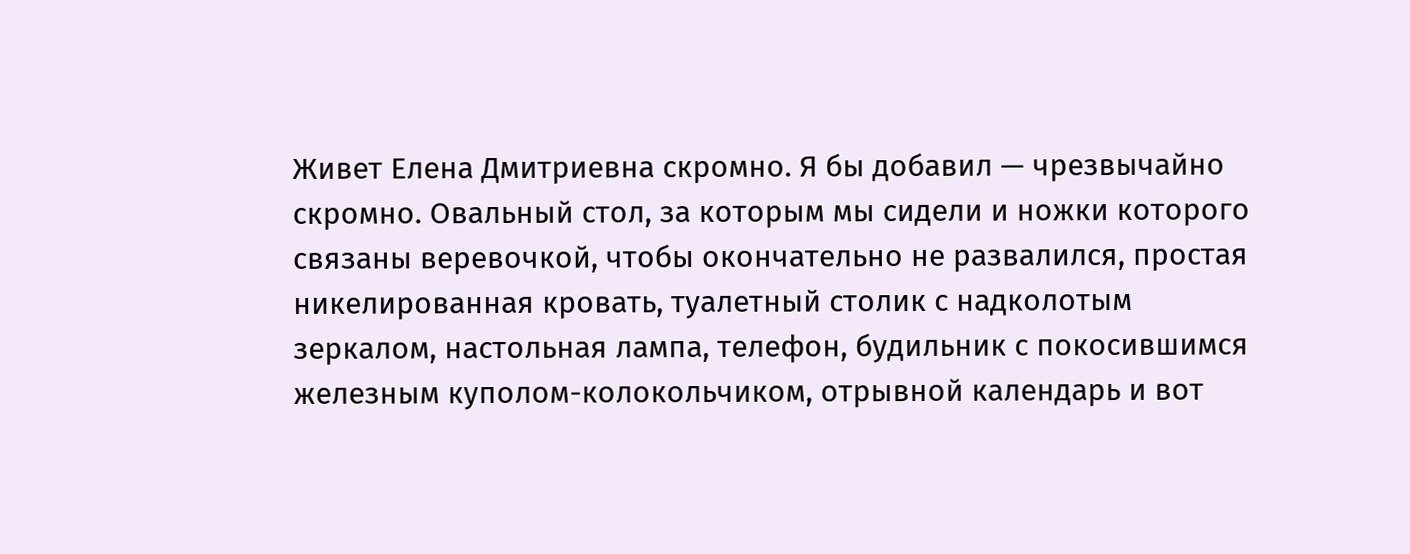Живет Елена Дмитриевна скромно. Я бы добавил — чрезвычайно скромно. Овальный стол, за которым мы сидели и ножки которого связаны веревочкой, чтобы окончательно не развалился, простая никелированная кровать, туалетный столик с надколотым зеркалом, настольная лампа, телефон, будильник с покосившимся железным куполом-колокольчиком, отрывной календарь и вот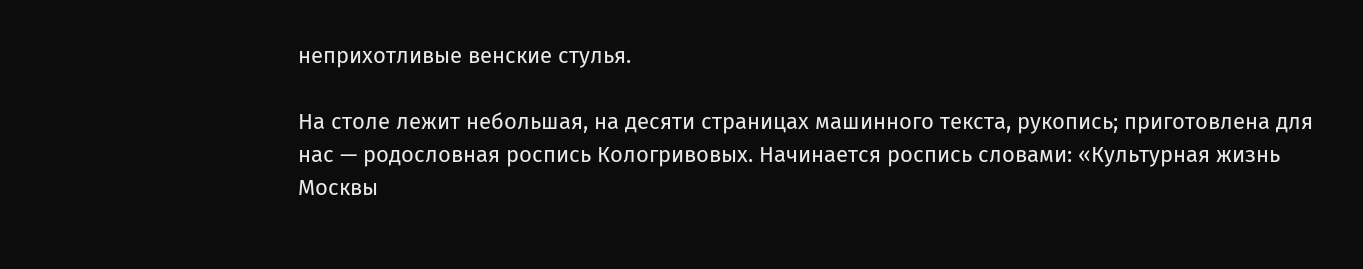неприхотливые венские стулья.

На столе лежит небольшая, на десяти страницах машинного текста, рукопись; приготовлена для нас — родословная роспись Кологривовых. Начинается роспись словами: «Культурная жизнь Москвы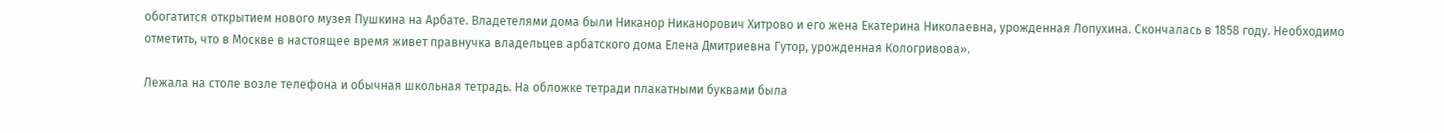обогатится открытием нового музея Пушкина на Арбате. Владетелями дома были Никанор Никанорович Хитрово и его жена Екатерина Николаевна, урожденная Лопухина. Скончалась в 1858 году. Необходимо отметить, что в Москве в настоящее время живет правнучка владельцев арбатского дома Елена Дмитриевна Гутор, урожденная Кологривова».

Лежала на столе возле телефона и обычная школьная тетрадь. На обложке тетради плакатными буквами была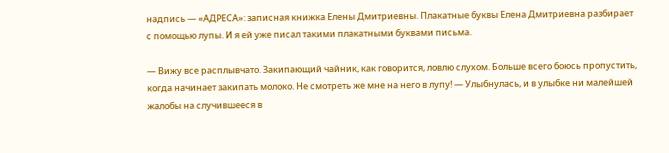надпись — «АДРЕСА»: записная книжка Елены Дмитриевны. Плакатные буквы Елена Дмитриевна разбирает с помощью лупы. И я ей уже писал такими плакатными буквами письма.

— Вижу все расплывчато. Закипающий чайник, как говорится, ловлю слухом. Больше всего боюсь пропустить, когда начинает закипать молоко. Не смотреть же мне на него в лупу! — Улыбнулась, и в улыбке ни малейшей жалобы на случившееся в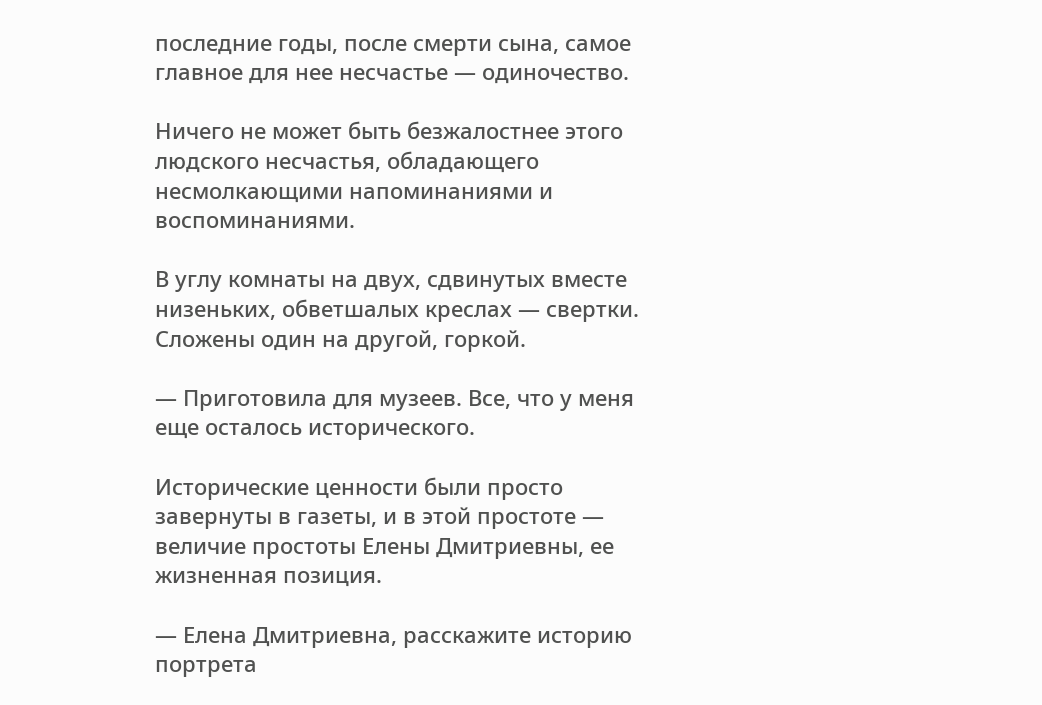последние годы, после смерти сына, самое главное для нее несчастье — одиночество.

Ничего не может быть безжалостнее этого людского несчастья, обладающего несмолкающими напоминаниями и воспоминаниями.

В углу комнаты на двух, сдвинутых вместе низеньких, обветшалых креслах — свертки. Сложены один на другой, горкой.

— Приготовила для музеев. Все, что у меня еще осталось исторического.

Исторические ценности были просто завернуты в газеты, и в этой простоте — величие простоты Елены Дмитриевны, ее жизненная позиция.

— Елена Дмитриевна, расскажите историю портрета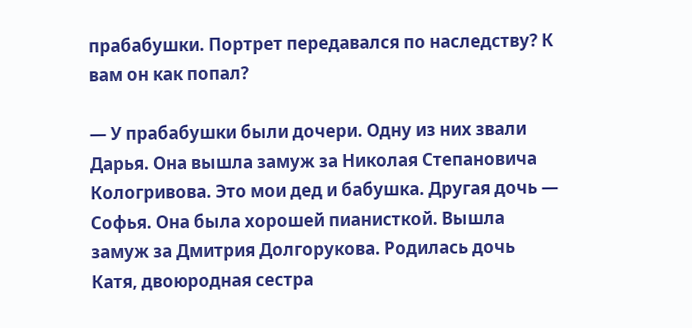прабабушки. Портрет передавался по наследству? К вам он как попал?

— У прабабушки были дочери. Одну из них звали Дарья. Она вышла замуж за Николая Степановича Кологривова. Это мои дед и бабушка. Другая дочь — Софья. Она была хорошей пианисткой. Вышла замуж за Дмитрия Долгорукова. Родилась дочь Катя, двоюродная сестра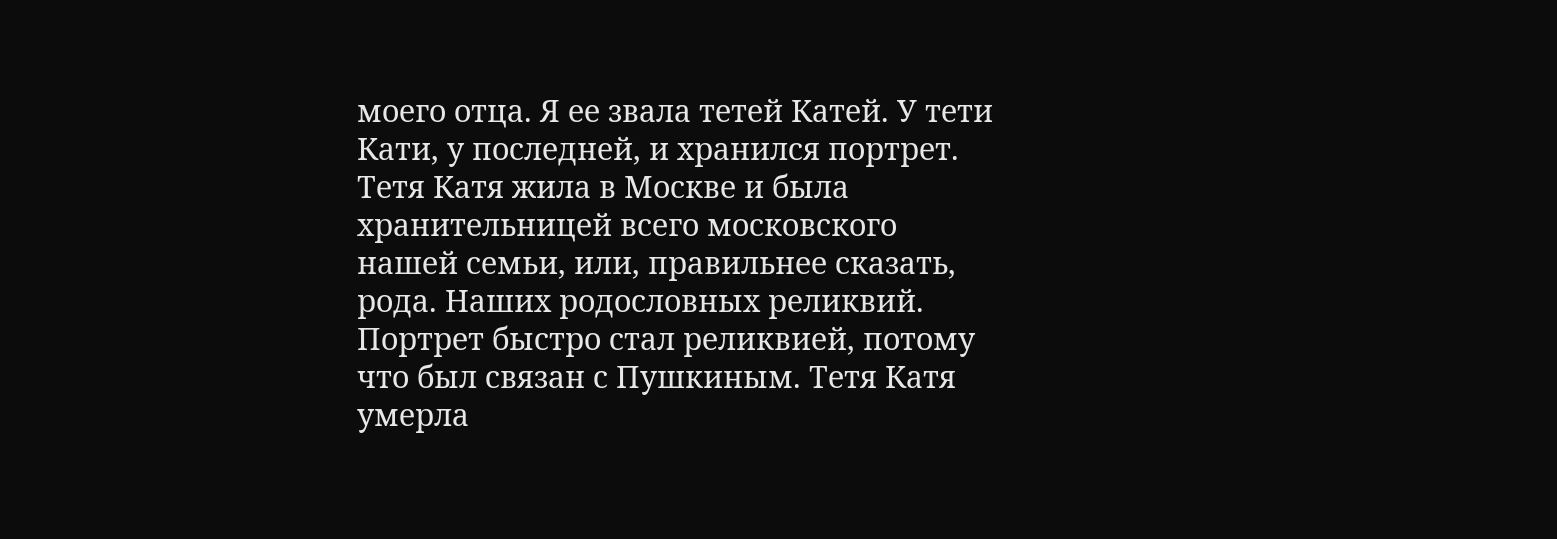моего отца. Я ее звала тетей Катей. У тети Кати, у последней, и хранился портрет. Тетя Катя жила в Москве и была хранительницей всего московского нашей семьи, или, правильнее сказать, рода. Наших родословных реликвий. Портрет быстро стал реликвией, потому что был связан с Пушкиным. Тетя Катя умерла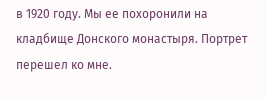в 1920 году. Мы ее похоронили на кладбище Донского монастыря. Портрет перешел ко мне.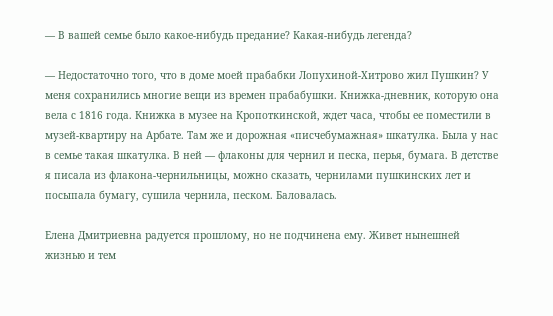— В вашей семье было какое-нибудь предание? Какая-нибудь легенда?

— Недостаточно того, что в доме моей прабабки Лопухиной-Хитрово жил Пушкин? У меня сохранились многие вещи из времен прабабушки. Книжка-дневник, которую она вела с 1816 года. Книжка в музее на Кропоткинской, ждет часа, чтобы ее поместили в музей-квартиру на Арбате. Там же и дорожная «писчебумажная» шкатулка. Была у нас в семье такая шкатулка. В ней — флаконы для чернил и песка, перья, бумага. В детстве я писала из флакона-чернильницы, можно сказать, чернилами пушкинских лет и посыпала бумагу, сушила чернила, песком. Баловалась.

Елена Дмитриевна радуется прошлому, но не подчинена ему. Живет нынешней жизнью и тем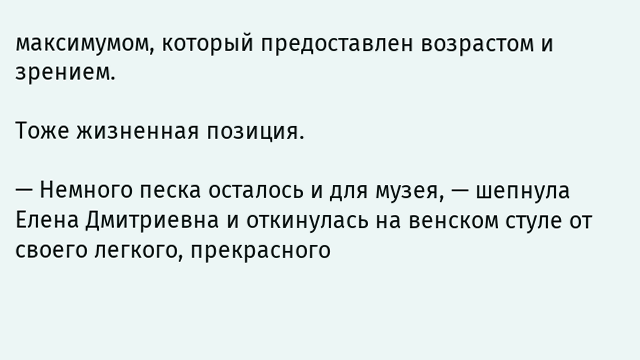максимумом, который предоставлен возрастом и зрением.

Тоже жизненная позиция.

— Немного песка осталось и для музея, — шепнула Елена Дмитриевна и откинулась на венском стуле от своего легкого, прекрасного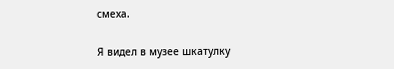смеха.

Я видел в музее шкатулку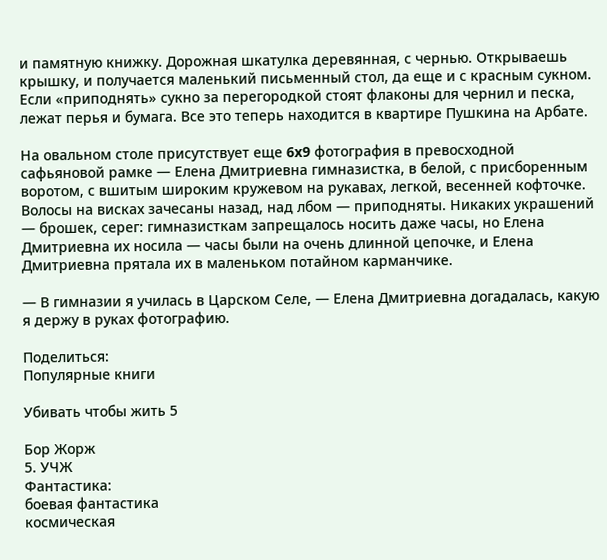и памятную книжку. Дорожная шкатулка деревянная, с чернью. Открываешь крышку, и получается маленький письменный стол, да еще и с красным сукном. Если «приподнять» сукно за перегородкой стоят флаконы для чернил и песка, лежат перья и бумага. Все это теперь находится в квартире Пушкина на Арбате.

На овальном столе присутствует еще 6x9 фотография в превосходной сафьяновой рамке — Елена Дмитриевна гимназистка, в белой, с присборенным воротом, с вшитым широким кружевом на рукавах, легкой, весенней кофточке. Волосы на висках зачесаны назад, над лбом — приподняты. Никаких украшений — брошек, серег: гимназисткам запрещалось носить даже часы, но Елена Дмитриевна их носила — часы были на очень длинной цепочке, и Елена Дмитриевна прятала их в маленьком потайном карманчике.

— В гимназии я училась в Царском Селе, — Елена Дмитриевна догадалась, какую я держу в руках фотографию.

Поделиться:
Популярные книги

Убивать чтобы жить 5

Бор Жорж
5. УЧЖ
Фантастика:
боевая фантастика
космическая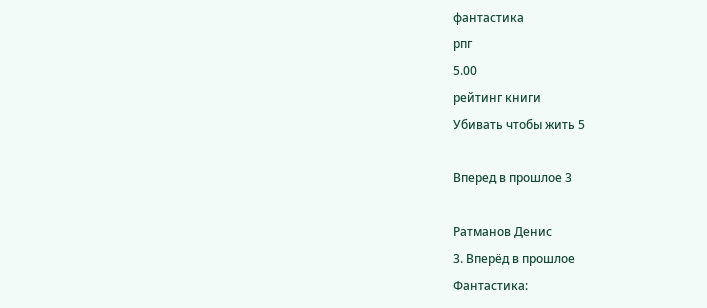фантастика
рпг
5.00
рейтинг книги
Убивать чтобы жить 5

Вперед в прошлое 3

Ратманов Денис
3. Вперёд в прошлое
Фантастика: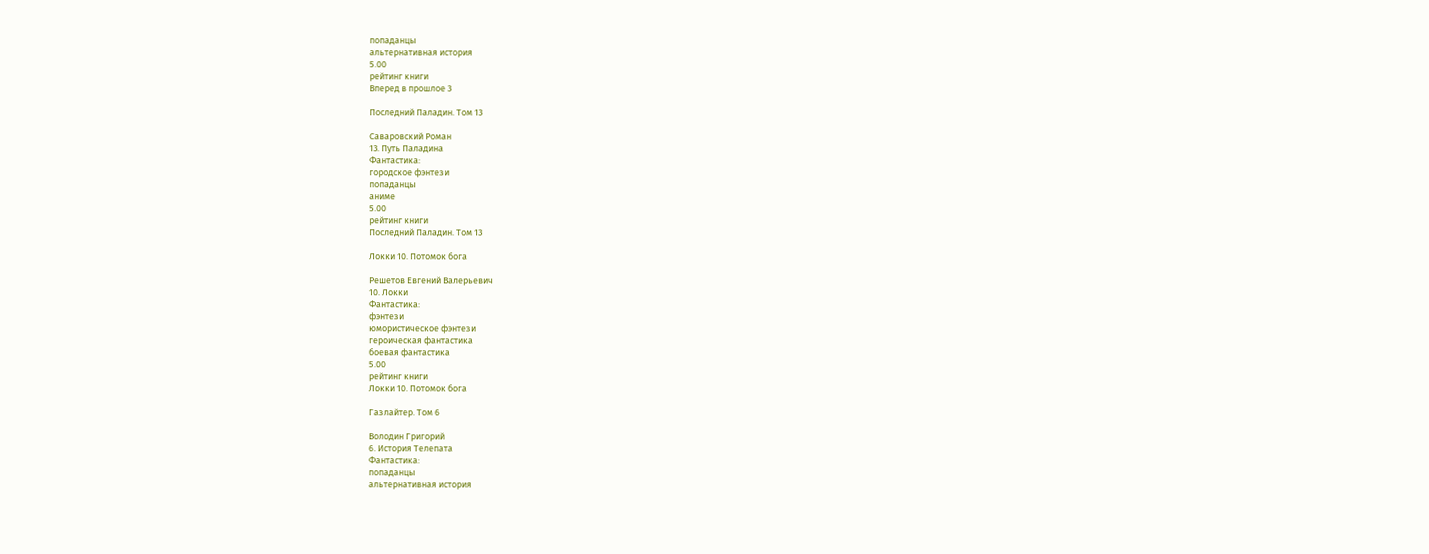попаданцы
альтернативная история
5.00
рейтинг книги
Вперед в прошлое 3

Последний Паладин. Том 13

Саваровский Роман
13. Путь Паладина
Фантастика:
городское фэнтези
попаданцы
аниме
5.00
рейтинг книги
Последний Паладин. Том 13

Локки 10. Потомок бога

Решетов Евгений Валерьевич
10. Локки
Фантастика:
фэнтези
юмористическое фэнтези
героическая фантастика
боевая фантастика
5.00
рейтинг книги
Локки 10. Потомок бога

Газлайтер. Том 6

Володин Григорий
6. История Телепата
Фантастика:
попаданцы
альтернативная история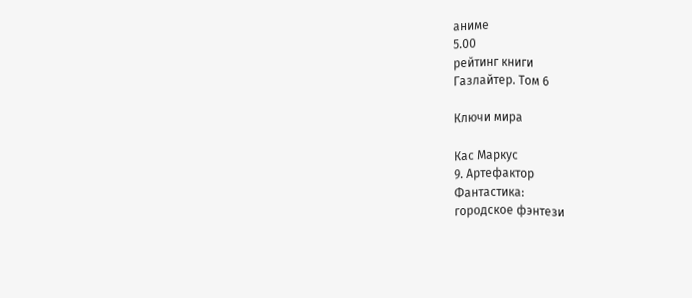аниме
5.00
рейтинг книги
Газлайтер. Том 6

Ключи мира

Кас Маркус
9. Артефактор
Фантастика:
городское фэнтези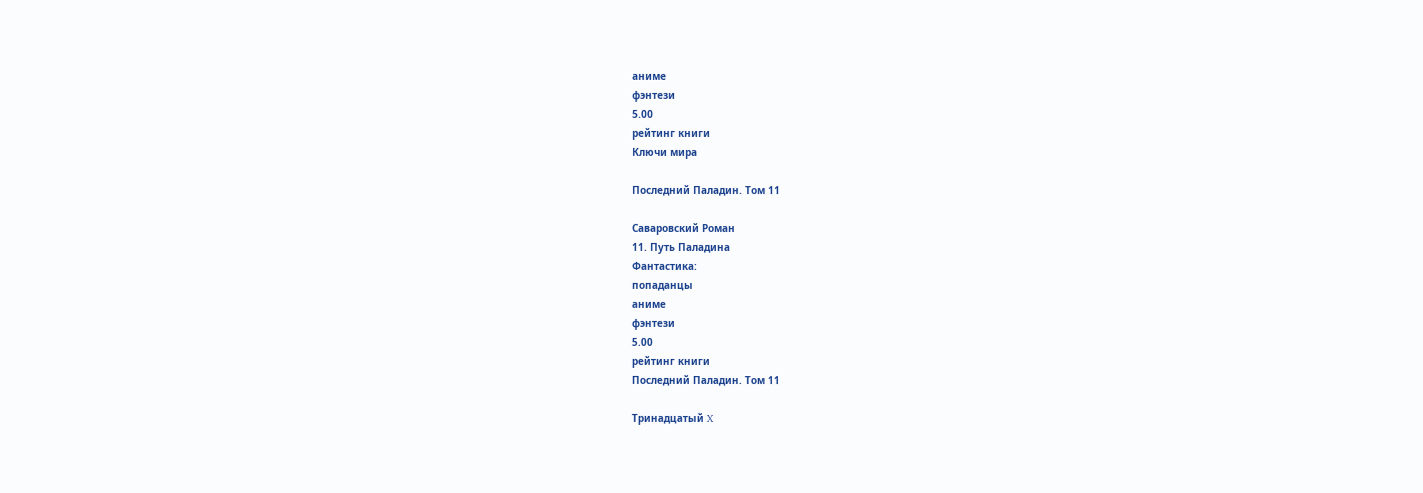аниме
фэнтези
5.00
рейтинг книги
Ключи мира

Последний Паладин. Том 11

Саваровский Роман
11. Путь Паладина
Фантастика:
попаданцы
аниме
фэнтези
5.00
рейтинг книги
Последний Паладин. Том 11

Тринадцатый X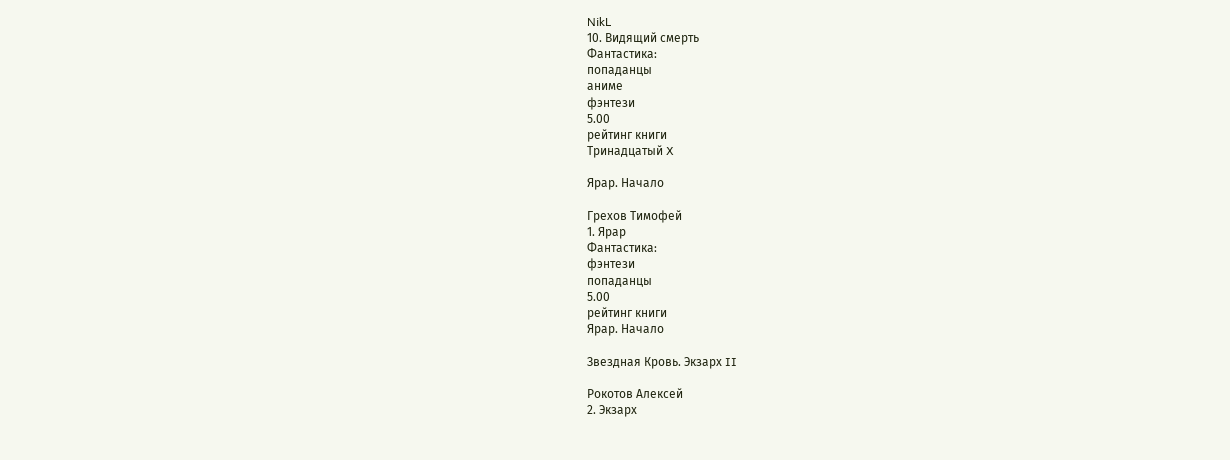NikL
10. Видящий смерть
Фантастика:
попаданцы
аниме
фэнтези
5.00
рейтинг книги
Тринадцатый X

Ярар. Начало

Грехов Тимофей
1. Ярар
Фантастика:
фэнтези
попаданцы
5.00
рейтинг книги
Ярар. Начало

Звездная Кровь. Экзарх II

Рокотов Алексей
2. Экзарх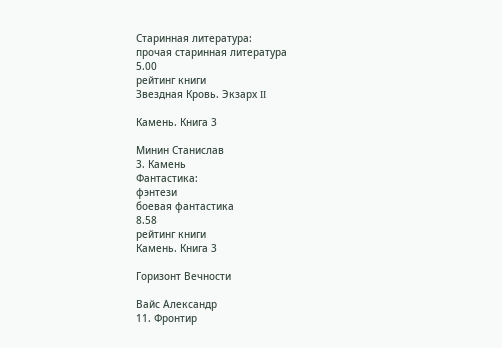Старинная литература:
прочая старинная литература
5.00
рейтинг книги
Звездная Кровь. Экзарх II

Камень. Книга 3

Минин Станислав
3. Камень
Фантастика:
фэнтези
боевая фантастика
8.58
рейтинг книги
Камень. Книга 3

Горизонт Вечности

Вайс Александр
11. Фронтир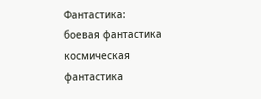Фантастика:
боевая фантастика
космическая фантастика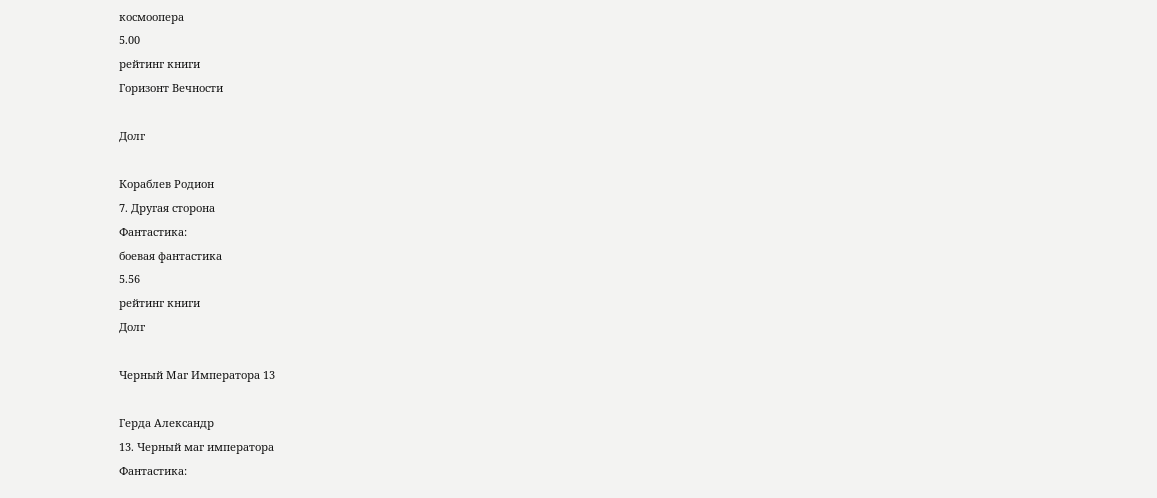космоопера
5.00
рейтинг книги
Горизонт Вечности

Долг

Кораблев Родион
7. Другая сторона
Фантастика:
боевая фантастика
5.56
рейтинг книги
Долг

Черный Маг Императора 13

Герда Александр
13. Черный маг императора
Фантастика: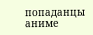попаданцы
аниме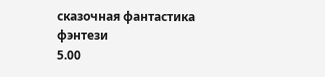сказочная фантастика
фэнтези
5.00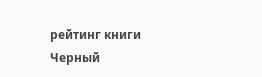рейтинг книги
Черный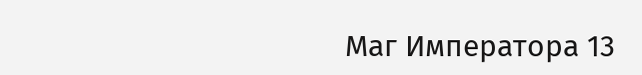Маг Императора 13